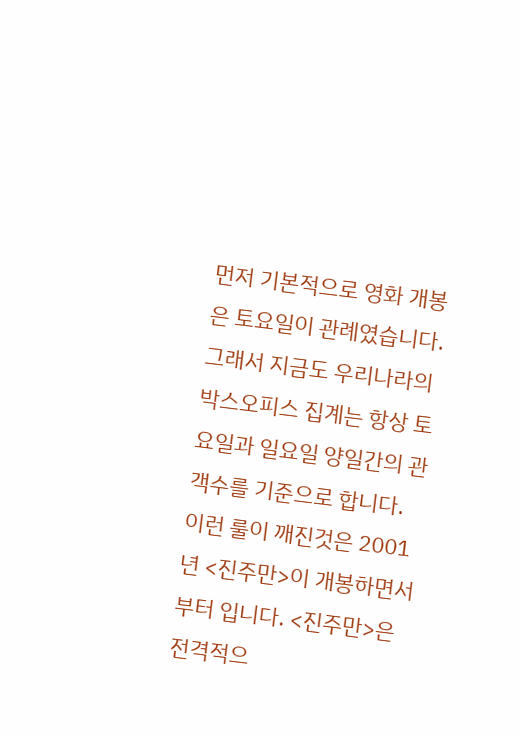먼저 기본적으로 영화 개봉은 토요일이 관례였습니다. 그래서 지금도 우리나라의 박스오피스 집계는 항상 토요일과 일요일 양일간의 관객수를 기준으로 합니다.
이런 룰이 깨진것은 2001년 <진주만>이 개봉하면서부터 입니다. <진주만>은 전격적으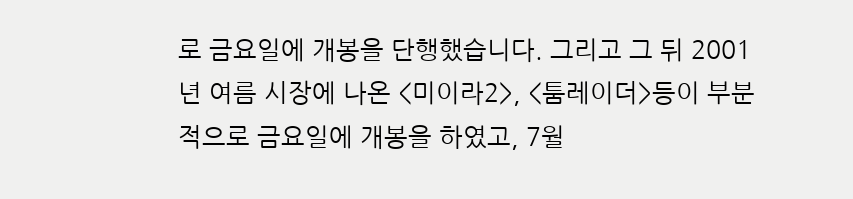로 금요일에 개봉을 단행했습니다. 그리고 그 뒤 2001년 여름 시장에 나온 <미이라2>, <툼레이더>등이 부분적으로 금요일에 개봉을 하였고, 7월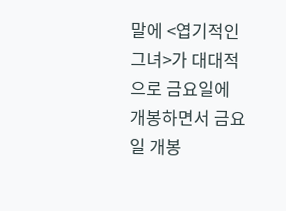말에 <엽기적인 그녀>가 대대적으로 금요일에 개봉하면서 금요일 개봉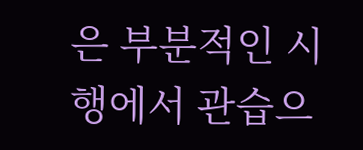은 부분적인 시행에서 관습으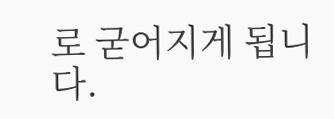로 굳어지게 됩니다.